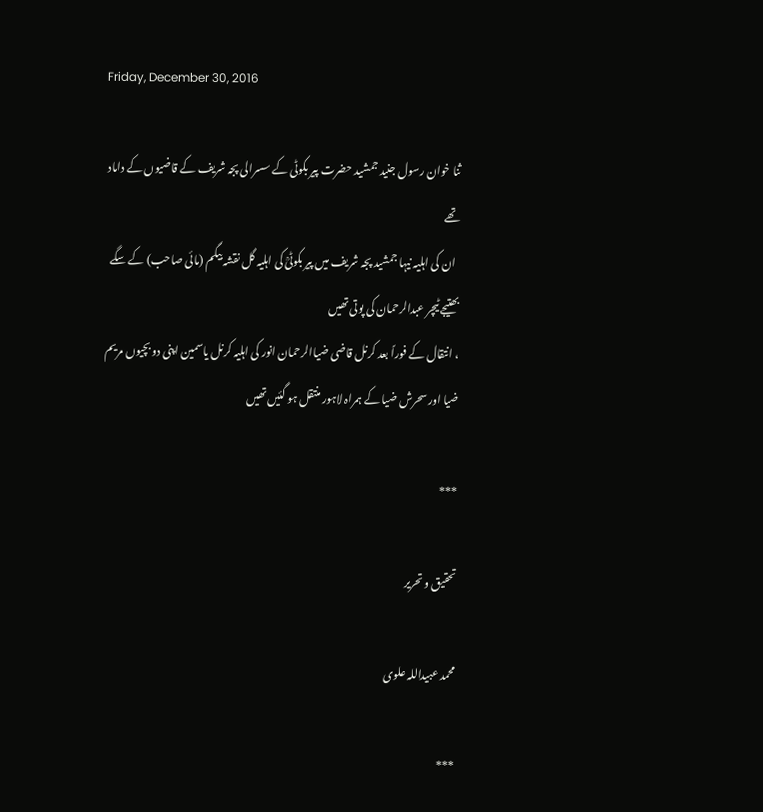Friday, December 30, 2016

ثنا خوان رسول جنید جمشید حضرت پیر بکوٹی کے سسرالی پجہ شریف کے قاضیوں کے داماد تھے
  ان کی اہلیہ نیہا جمشید پجہ شریف میں پیر بکوٹیؒ کی اہلیہ گل نقشہ بیگم (مائی صاحب) کے سگے بھتیجے ٹیچر عبدالرحمان کی پوتی تھیں
، انتقال کے فوراً بعد کرنل قاضی ضیاالرحمان انور کی اہلیہ کرنل یاسمین اپنی دو بچیوں مریم ضیا اور سحرش ضیا کے ہمراہ لاہور منتقل ہو گئیں تھیں

***

تحقیق و تحریر

محمد عبیداللہ علوی

***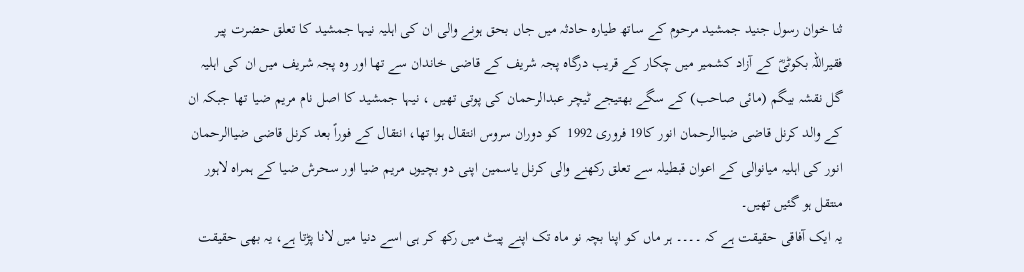ثنا خوان رسول جنید جمشید مرحوم کے ساتھ طیارہ حادثہ میں جاں بحق ہونے والی ان کی اہلیہ نیہا جمشید کا تعلق حضرت پیر فقیراللہ بکوٹیؓ کے آزاد کشمیر میں چکار کے قریب درگاہ پجہ شریف کے قاضی خاندان سے تھا اور وہ پجہ شریف میں ان کی اہلیہ گل نقشہ بیگم (مائی صاحب) کے سگے بھتیجے ٹیچر عبدالرحمان کی پوتی تھیں ، نیہا جمشید کا اصل نام مریم ضیا تھا جبکہ ان کے والد کرنل قاضی ضیاالرحمان انور کا19 فروری 1992  کو دوران سروس انتقال ہوا تھا، انتقال کے فوراً بعد کرنل قاضی ضیاالرحمان انور کی اہلیہ میانوالی کے اعوان قبطیلہ سے تعلق رکھنے والی کرنل یاسمین اپنی دو بچیوں مریم ضیا اور سحرش ضیا کے ہمراہ لاہور منتقل ہو گئیں تھیں۔
یہ ایک آفاقی حقیقت ہے کہ ۔۔۔۔ ہر ماں کو اپنا بچہ نو ماہ تک اپنے پیٹ میں رکھ کر ہی اسے دنیا میں لانا پڑتا ہے، یہ بھی حقیقت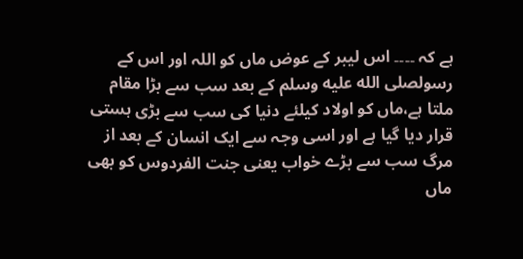ہے کہ ۔۔۔۔ اس لیبر کے عوض ماں کو اللہ اور اس کے رسولصلى الله عليه وسلم کے بعد سب سے بڑا مقام ملتا ہے،ماں کو اولاد کیلئے دنیا کی سب سے بڑی ہستی قرار دیا گیا ہے اور اسی وجہ سے ایک انسان کے بعد از مرگ سب سے بڑے خواب یعنی جنت الفردوس کو بھی ماں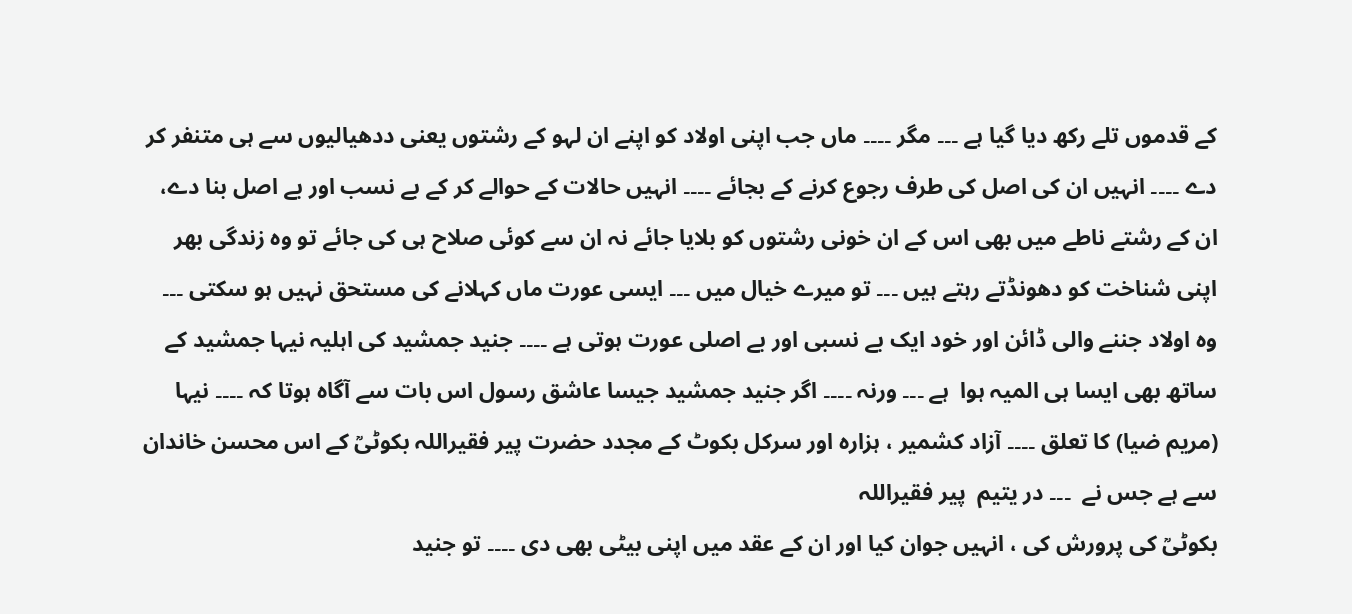کے قدموں تلے رکھ دیا گیا ہے ۔۔۔ مگر ۔۔۔۔ ماں جب اپنی اولاد کو اپنے ان لہو کے رشتوں یعنی ددھیالیوں سے ہی متنفر کر دے ۔۔۔۔ انہیں ان کی اصل کی طرف رجوع کرنے کے بجائے ۔۔۔۔ انہیں حالات کے حوالے کر کے بے نسب اور بے اصل بنا دے، ان کے رشتے ناطے میں بھی اس کے ان خونی رشتوں کو بلایا جائے نہ ان سے کوئی صلاح ہی کی جائے تو وہ زندگی بھر اپنی شناخت کو دھونڈتے رہتے ہیں ۔۔۔ تو میرے خیال میں ۔۔۔ ایسی عورت ماں کہلانے کی مستحق نہیں ہو سکتی ۔۔۔ وہ اولاد جننے والی ڈائن اور خود ایک بے نسبی اور بے اصلی عورت ہوتی ہے ۔۔۔۔ جنید جمشید کی اہلیہ نیہا جمشید کے ساتھ بھی ایسا ہی المیہ ہوا  ہے ۔۔۔ ورنہ ۔۔۔۔ اگر جنید جمشید جیسا عاشق رسول اس بات سے آگاہ ہوتا کہ ۔۔۔۔ نیہا (مریم ضیا) کا تعلق ۔۔۔۔ آزاد کشمیر ، ہزارہ اور سرکل بکوٹ کے مجدد حضرت پیر فقیراللہ بکوٹیؒ کے اس محسن خاندان سے ہے جس نے  ۔۔۔ در یتیم  پیر فقیراللہ
بکوٹیؒ کی پرورش کی ، انہیں جوان کیا اور ان کے عقد میں اپنی بیٹی بھی دی ۔۔۔۔ تو جنید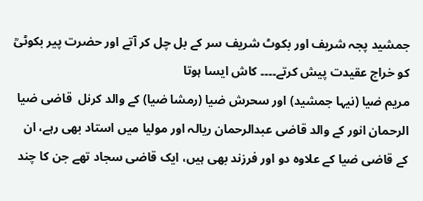جمشید پجہ شریف اور بکوٹ شریف سر کے بل چل کر آتے اور حضرت پیر بکوٹیؒ کو خراج عقیدت پیش کرتے۔۔۔۔ کاش ایسا ہوتا
مریم ضیا (نیہا جمشید) اور سحرش ضیا (رمشا ضیا) کے والد کرنل  قاضی ضیا الرحمان انور کے والد قاضی عبدالرحمان ریالہ اور مولیا میں استاد بھی رہے، ان کے قاضی ضیا کے علاوہ دو اور فرزند بھی ہیں، ایک قاضی سجاد تھے جن کا چند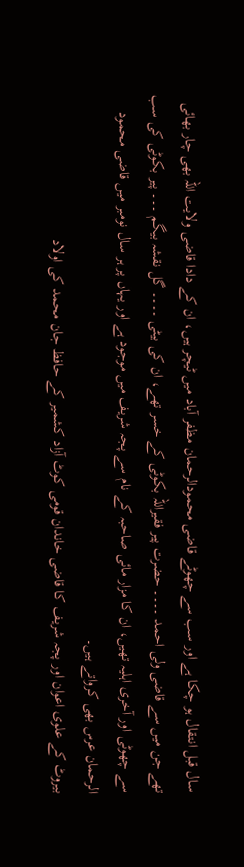سال قبل انتقال ہو چکا ہے اور سب سے چھوٹے قاضی محمودالرحمان مظفر آباد میں ٹیچر ہیں، ان کے دادا قاضی ولایت اللہ بھی چار بھائی تھے جن میں سے قاضی ولی احمد ۔۔۔۔ حضرت پیر فقیراللہ بکوٹی کے خسر تھے، ان کی بیٹی ۔۔۔۔ گل نقشہ بیگم ۔۔۔ پیر بکوٹی کی سب سے چھوٹی اور آخری اہلیہ تھیں، ان کا مزار مائی صاحبہ کے نام سے پجہ شریف میں موجود ہے اور یہاں پر ہر سال نومبر میں قاضی محمود الرحمان عرس بھی کرواتے ہیں۔
بیروٹ کے علوی اعوان اور پجہ شریف کا قاضی خاندان قومی کوٹ آزاد کشمیر کے حافظ جان محمد کی اولاد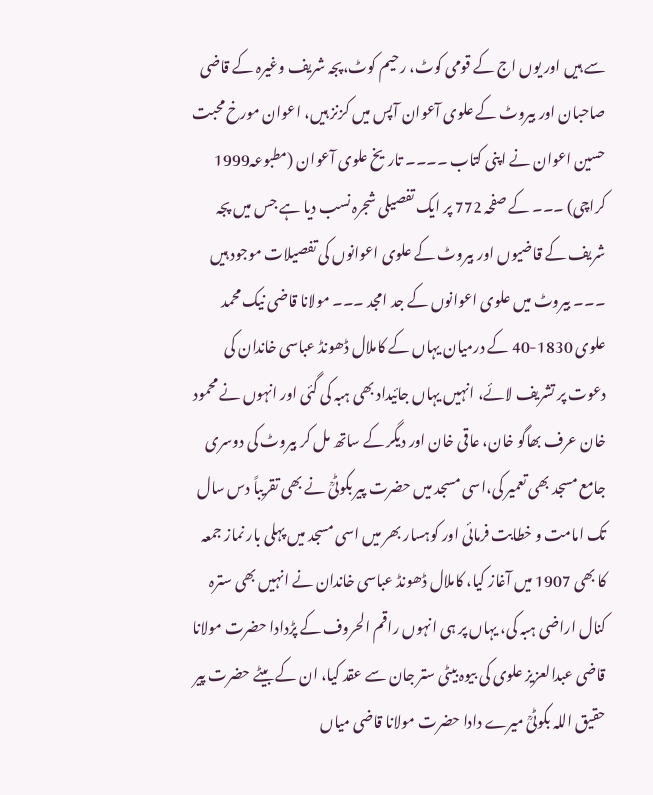سے ہیں اور یوں اج کے قومی کوٹ، رحیم کوٹ،پجہ شریف وغیرہ کے قاضی صاحبان اور بیروٹ کے علوی آعوان آپس میں کزنز ہیں، اعوان مورخ محبت حسین اعوان نے اپنی کتاب ۔۔۔۔ تاریخ علوی آعوان (مطبوعہ1999 کراچی) ۔۔۔ کے صفحہ 772 پر ایک تفصیلی شجرہ نسب دیا ہے جس میں پجہ شریف کے قاضیوں اور بیروٹ کے علوی اعوانوں کی تفصیلات موجود ہیں ۔۔۔ بیروٹ میں علوی اعوانوں کے جد امجد ۔۔۔ مولانا قاضی نیک محمد علوی 1830-40 کے درمیان یہاں کے کاملال ڈھونڈ عباسی خاندان کی دعوت پر تشریف لائے، انہیں یہاں جائیداد بھی ہبہ کی گئی اور انہوں نے محمود خان عرف بھاگو خان، عاقی خان اور دیگر کے ساتھ مل کر بیروٹ کی دوسری جامع مسجد بھی تعمیر کی،اسی مسجد میں حضرت پیر بکوٹیؒ نے بھی تقریباً دس سال تک امامت و خطابت فرمائی اور کوہسار بھر میں اسی مسجد میں پہلی بار نماز جمعہ کا بھی 1907 میں آغاز کیا، کاملال ڈھونڈ عباسی خاندان نے انہیں بھی سترہ کنال اراضی ہبہ کی، یہاں پر ہی انہوں راقم الحروف کے پڑدادا حضرت مولانا قاضی عبدالعزیز علوی کی بیوہ بیٹی ستر جان سے عقد کیا، ان کے بیٹے حضرت پیر حقیق اللہ بکوٹیؒ میرے دادا حضرت مولانا قاضی میاں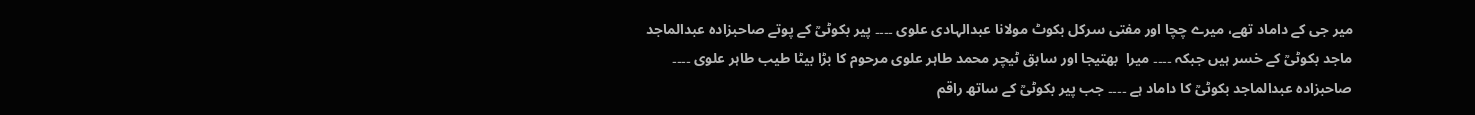میر جی کے داماد تھے، میرے چچا اور مفتی سرکل بکوٹ مولانا عبدالہادی علوی ۔۔۔۔ پیر بکوٹیؒ کے پوتے صاحبزادہ عبدالماجد ماجد بکوٹیؒ کے خسر ہیں جبکہ ۔۔۔۔ میرا  بھتیجا اور سابق ٹیچر محمد طاہر علوی مرحوم کا بڑا بیٹا طیب طاہر علوی ۔۔۔۔ صاحبزادہ عبدالماجد بکوٹیؒ کا داماد ہے ۔۔۔۔ جب پیر بکوٹیؒ کے ساتھ راقم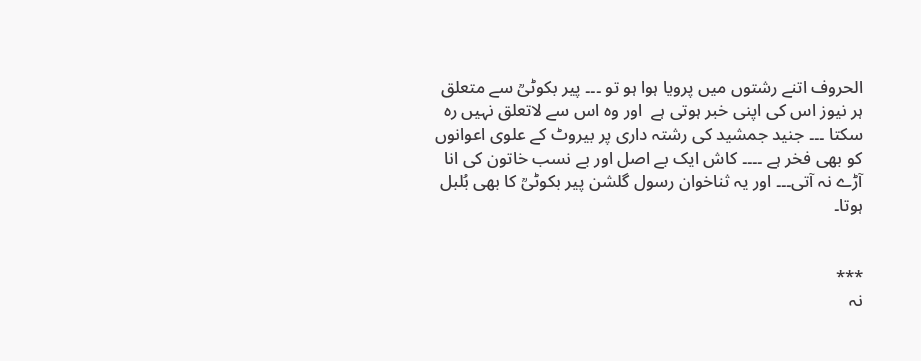الحروف اتنے رشتوں میں پرویا ہوا ہو تو ۔۔۔ پیر بکوٹیؒ سے متعلق ہر نیوز اس کی اپنی خبر ہوتی ہے  اور وہ اس سے لاتعلق نہیں رہ سکتا ۔۔۔ جنید جمشید کی رشتہ داری پر بیروٹ کے علوی اعوانوں کو بھی فخر ہے ۔۔۔۔ کاش ایک بے اصل اور بے نسب خاتون کی انا آڑے نہ آتی۔۔۔ اور یہ ثناخوان رسول گلشن پیر بکوٹیؒ کا بھی بُلبل ہوتا۔


***
نہ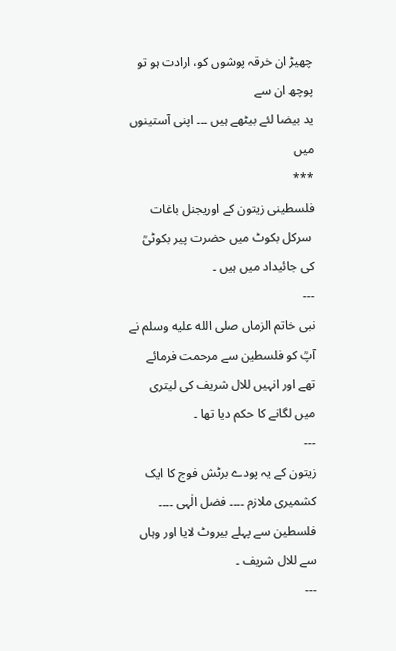چھیڑ ان خرقہ پوشوں کو، ارادت ہو تو پوچھ ان سے
ید بیضا لئے بیٹھے ہیں ۔۔۔ اپنی آستینوں میں
***
فلسطینی زیتون کے اوریجنل باغات
 سرکل بکوٹ میں حضرت پیر بکوٹیؒ کی جائیداد میں ہیں ۔
---
نبی خاتم الزماں صلى الله عليه وسلم نے آپؒ کو فلسطین سے مرحمت فرمائے تھے اور انہیں للال شریف کی لیتری میں لگانے کا حکم دیا تھا ۔
---
زیتون کے یہ پودے برٹش فوج کا ایک کشمیری ملازم ۔۔۔۔ فضل الٰہی ۔۔۔۔ فلسطین سے پہلے بیروٹ لایا اور وہاں سے للال شریف ۔
---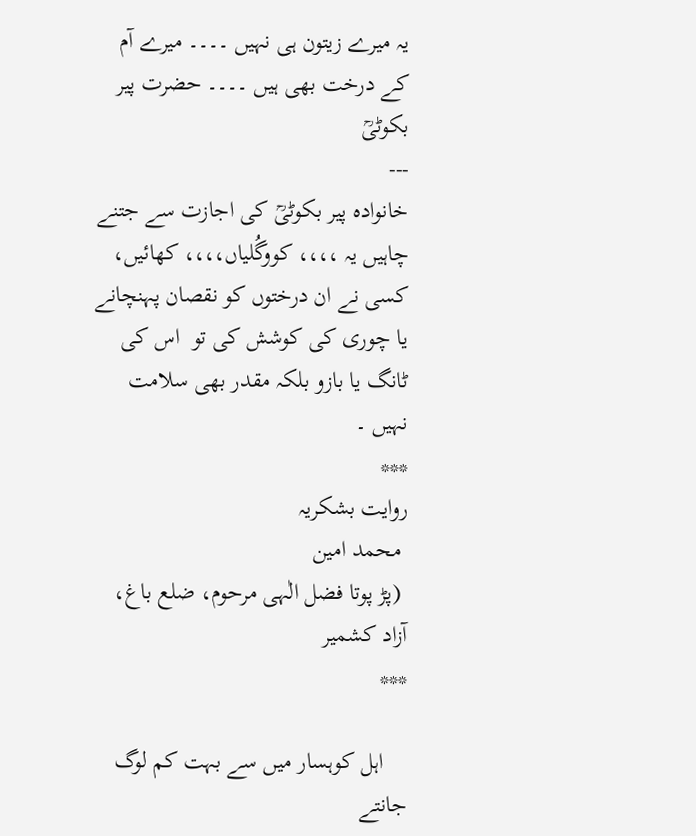یہ میرے زیتون ہی نہیں ۔۔۔۔ میرے آم کے درخت بھی ہیں ۔۔۔۔ حضرت پیر بکوٹیؒ
---
خانوادہ پیر بکوٹیؒ کی اجازت سے جتنے چاہیں یہ ،،،، کووگُلیاں،،،، کھائیں، کسی نے ان درختوں کو نقصان پہنچانے یا چوری کی کوشش کی تو  اس کی ٹانگ یا بازو بلکہ مقدر بھی سلامت نہیں ۔
***
روایت بشکریہ
 محمد امین
 (پڑ پوتا فضل الٰہی مرحوم، ضلع باغ، آزاد کشمیر
***

    اہل کوہسار میں سے بہت کم لوگ جانتے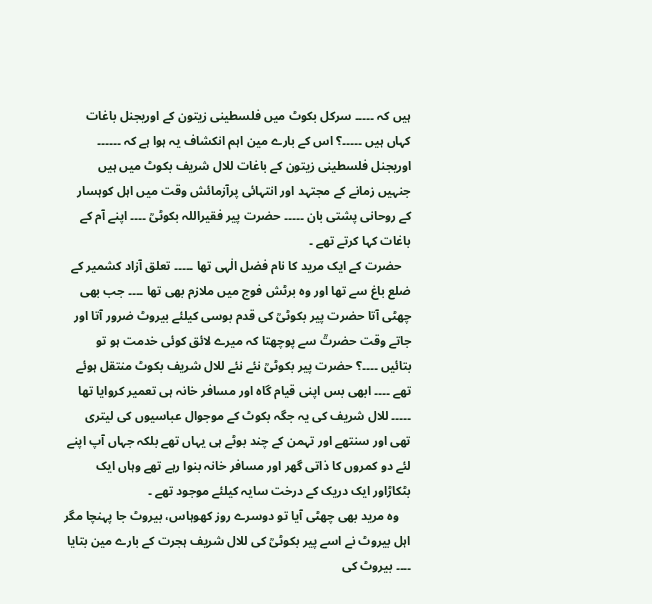ہیں کہ ۔۔۔۔۔ سرکل بکوٹ میں فلسطینی زیتون کے اوریجنل باغات کہاں ہیں ۔۔۔۔۔؟ اس کے بارے مین اہم انکشاف یہ ہوا ہے کہ ۔۔۔۔۔۔ اوریجنل فلسطینی زیتون کے باغات للال شریف بکوٹ میں ہیں جنہیں زمانے کے مجتہد اور انتہائی پرآزمائش وقت میں اہل کوہسار کے روحانی پشتی بان ۔۔۔۔۔ حضرت پیر فقیراللہ بکوٹیؒ ۔۔۔۔ اپنے آم کے باغات کہا کرتے تھے ۔
   حضرت کے ایک مرید کا نام فضل الٰہی تھا ۔۔۔۔۔ تعلق آزاد کشمیر کے ضلع باغ سے تھا اور وہ برٹش فوج میں ملازم بھی تھا ۔۔۔۔ جب بھی چھٹی آتا حضرت پیر بکوٹیؒ کی قدم بوسی کیلئے بیروٹ ضرور آتا اور جاتے وقت حضرتؒ سے پوچھتا کہ میرے لائق کوئی خدمت ہو تو بتائیں ۔۔۔۔؟ حضرت پیر بکوٹیؒ نئے نئے للال شریف بکوٹ منتقل ہوئے تھے ۔۔۔۔ ابھی بس اپنی قیام گاہ اور مسافر خانہ ہی تعمیر کروایا تھا ۔۔۔۔۔ للال شریف کی یہ جگہ بکوٹ کے موجوال عباسیوں کی لیتری تھی اور سنتھے اور تہمن کے چند بوٹے ہی یہاں تھے بلکہ جہاں آپ اپنے لئے دو کمروں کا ذاتی گھر اور مسافر خانہ بنوا رہے تھے وہاں ایک بٹکاڑاور ایک دریک کے درخت سایہ کیلئے موجود تھے ۔
    وہ مرید بھی چھٹی آیا تو دوسرے روز کھوہاس، بیروٹ جا پہنچا مگر اہل بیروٹ نے اسے پیر بکوٹیؒ کی للال شریف ہجرت کے بارے مین بتایا ۔۔۔۔ بیروٹ کی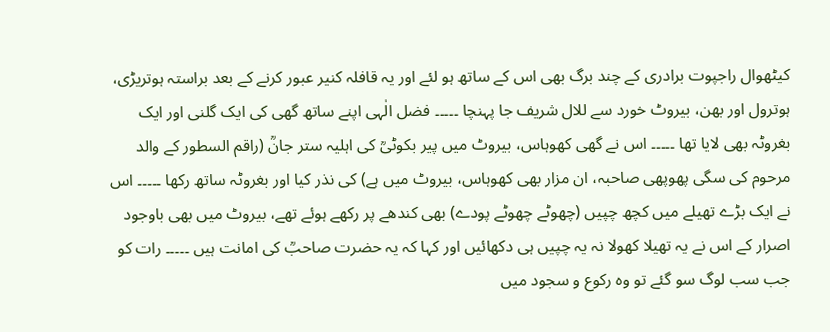کیٹھوال راجپوت برادری کے چند برگ بھی اس کے ساتھ ہو لئے اور یہ قافلہ کنیر عبور کرنے کے بعد براستہ ہوتریڑی، ہوترول اور بھن، بیروٹ خورد سے للال شریف جا پہنچا ۔۔۔۔۔ فضل الٰہی اپنے ساتھ گھی کی ایک گلنی اور ایک بغروٹہ بھی لایا تھا ۔۔۔۔۔ اس نے گھی کھوہاس، بیروٹ میں پیر بکوٹیؒ کی اہلیہ ستر جانؒ (راقم السطور کے والد مرحوم کی سگی پھوپھی صاحبہ، ان مزار بھی کھوہاس، بیروٹ میں ہے) کی نذر کیا اور بغروٹہ ساتھ رکھا ۔۔۔۔۔ اس نے ایک بڑے تھیلے میں کچھ چپیں (چھوٹے چھوٹے پودے) بھی کندھے پر رکھے ہوئے تھے، بیروٹ میں بھی باوجود اصرار کے اس نے یہ تھیلا کھولا نہ یہ چپیں ہی دکھائیں اور کہا کہ یہ حضرت صاحبؒ کی امانت ہیں ۔۔۔۔۔ رات کو جب سب لوگ سو گئے تو وہ رکوع و سجود میں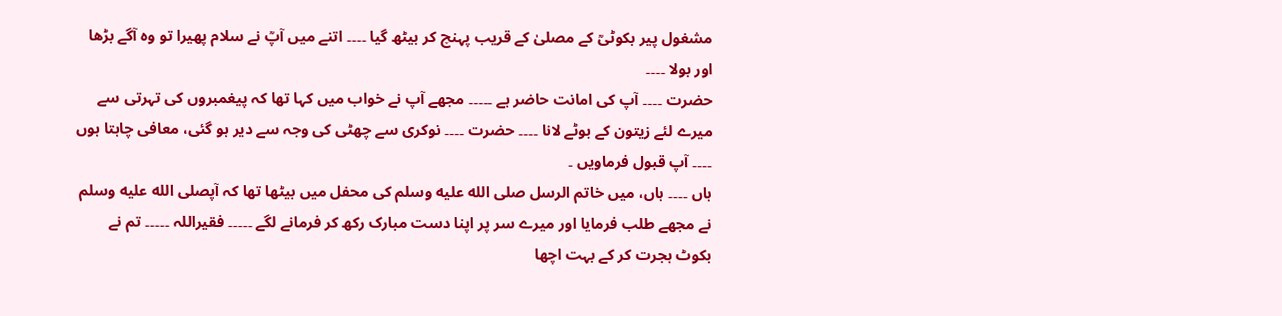مشغول پیر بکوٹیؒ کے مصلیٰ کے قریب پہنچ کر بیٹھ گیا ۔۔۔۔ اتنے میں آپؒ نے سلام پھیرا تو وہ آگے بڑھا اور بولا ۔۔۔۔
حضرت ۔۔۔۔ آپ کی امانت حاضر ہے ۔۔۔۔۔ مجھے آپ نے خواب میں کہا تھا کہ پیغمبروں کی تہرتی سے میرے لئے زیتون کے بوٹے لانا ۔۔۔۔ حضرت ۔۔۔۔ نوکری سے چھٹی کی وجہ سے دیر ہو گئی، معافی چاہتا ہوں ۔۔۔۔ آپ قبول فرماویں ۔
ہاں ۔۔۔۔ ہاں، میں خاتم الرسل صلى الله عليه وسلم کی محفل میں بیٹھا تھا کہ آپصلى الله عليه وسلم نے مجھے طلب فرمایا اور میرے سر پر اپنا دست مبارک رکھ کر فرمانے لگے ۔۔۔۔۔ فقیراللہ ۔۔۔۔۔ تم نے بکوٹ ہجرت کر کے بہت اچھا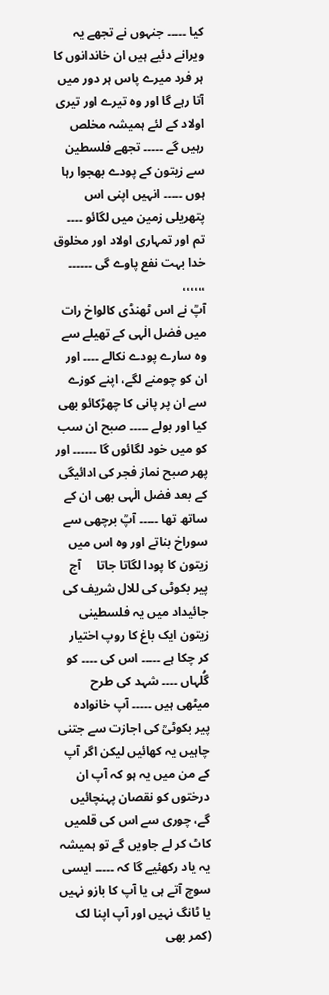کیا ۔۔۔۔۔ جنہوں نے تجھے یہ ویرانے دئیے ہیں ان خاندانوں کا ہر فرد میرے پاس ہر دور میں آتا رہے گا اور وہ تیرے اور تیری اولاد کے لئے ہمیشہ مخلص رہیں گے ۔۔۔۔۔ تجھے فلسطین سے زیتون کے پودے بھجوا رہا ہوں ۔۔۔۔۔ انہیں اپنی اس پتھریلی زمین میں لگائو ۔۔۔۔ تم اور تمہاری اولاد اور مخلوق خدا بہت نفع پاوے گی ۔۔۔۔۔۔ ،،،،،،
آپؒ نے اس ٹھنڈی کالواخ رات میں فضل الٰہی کے تھیلے سے وہ سارے پودے نکالے ۔۔۔۔ اور ان کو چومنے لگے، اپنے کوزے سے ان پر پانی کا چھڑکائو بھی کیا اور بولے ۔۔۔۔۔ صبح ان سب کو میں خود لگائوں گا ۔۔۔۔۔۔ اور پھر صبح نماز فجر کی ادائیگی کے بعد فضل الٰہی بھی ان کے ساتھ تھا ۔۔۔۔۔ آپؒ برچھی سے سوراخ بناتے اور وہ اس میں زیتون کا پودا لگاتا جاتا     آج پیر بکوٹی کی للال شریف کی جائیداد میں یہ فلسطینی زیتون ایک باغ کا روپ اختیار کر چکا ہے ۔۔۔۔۔ اس کی ۔۔۔۔ کو گُلہاں ۔۔۔۔ شہد کی طرح میٹھی ہیں ۔۔۔۔۔ آپ خانوادہ پیر بکوٹیؒ کی اجازت سے جتنی چاہیں یہ کھائیں لیکن اگر آپ کے من میں یہ ہو کہ آپ ان درختوں کو نقصان پہنچائیں گے، چوری سے اس کی قلمیں کاٹ کر لے جاویں گے تو ہمیشہ یہ یاد رکھئیے گا کہ ۔۔۔۔۔ ایسی سوچ آتے ہی یا آپ کا بازو نہیں یا ٹانگ نہیں اور آپ اپنا لک (کمر بھی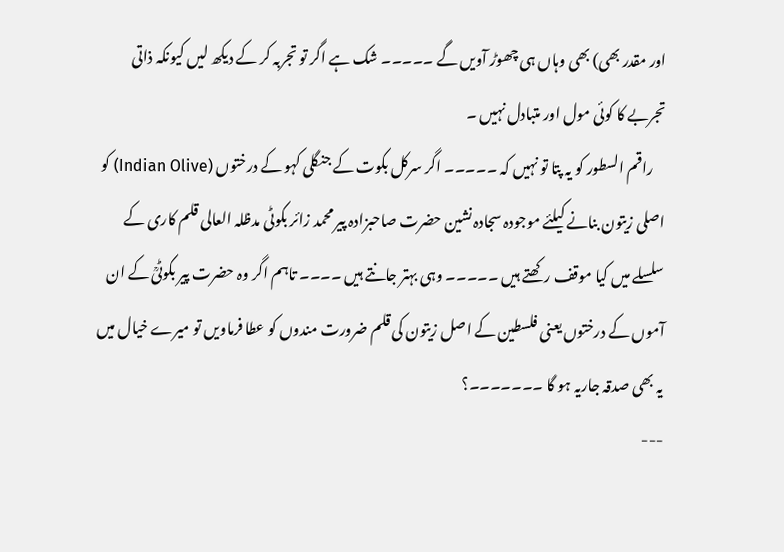اور مقدر بھی) بھی وہاں ہی چھوڑ آویں گے ۔۔۔۔۔ شک ہے اگر تو تجربہ کر کے دیکھ لیں کیونکہ ذاتی تجربے کا کوئی مول اور متبادل نہیں ۔
    راقم السطور کو یہ پتا تو نہیں کہ ۔۔۔۔۔ اگر سرکل بکوت کے جنگلی کہو کے درختوں (Indian Olive) کو اصلی زیتون بنانے کیلئے موجودہ سجادہ نشین حضرت صاحبزادہ پیر محمد زائر بکوٹی مدظلہ العالی قلم کاری کے سلسلے میں کیا موقف رکھتے ہیں ۔۔۔۔۔ وہی بہتر جانتے ہیں ۔۔۔۔ تاہم اگر وہ حضرت پیر بکوٹیؒ کے ان آموں کے درختوں یعنی فلسطین کے اصل زیتون کی قلم ضرورت مندوں کو عطا فرماویں تو میرے خیال میں یہ بھی صدقہ جاریہ ہو گا ۔۔۔۔۔۔۔؟
---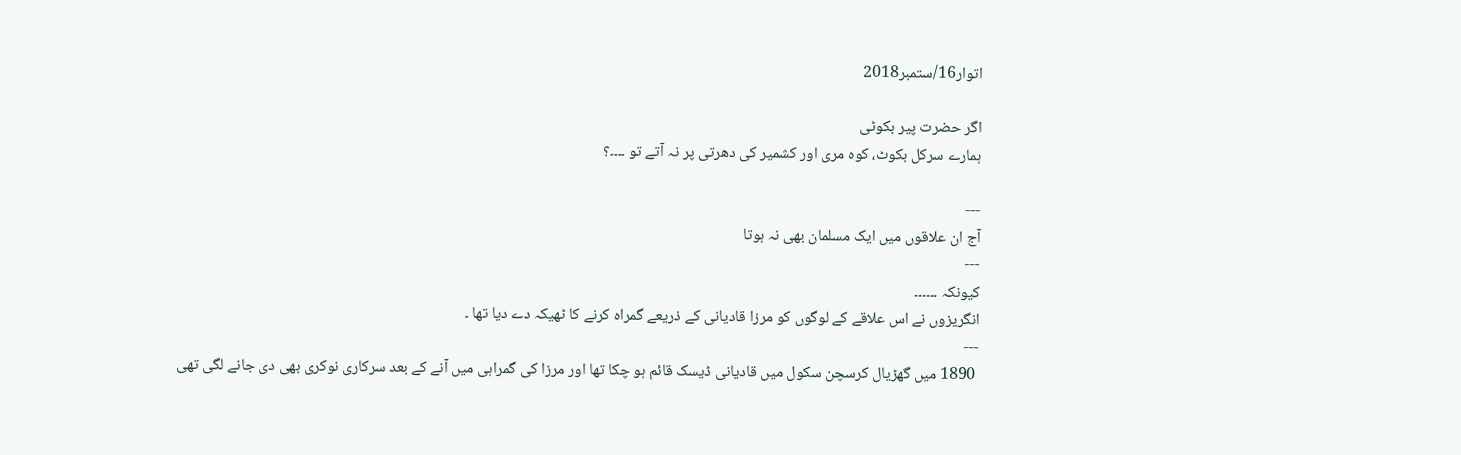اتوار16/ستمبر2018

اگر حضرت پیر بکوٹی
ہمارے سرکل بکوٹ، کوہ مری اور کشمیر کی دھرتی پر نہ آتے تو ۔۔۔۔؟

---
آج ان علاقوں میں ایک مسلمان بھی نہ ہوتا
---
کیونکہ ۔۔۔۔۔۔
انگریزوں نے اس علاقے کے لوگوں کو مرزا قادیانی کے ذریعے گمراہ کرنے کا ٹھیکہ دے دیا تھا ۔
---
 1890 میں گھڑیال کرسچن سکول میں قادیانی ڈیسک قائم ہو چکا تھا اور مرزا کی گمراہی میں آنے کے بعد سرکاری نوکری بھی دی جانے لگی تھی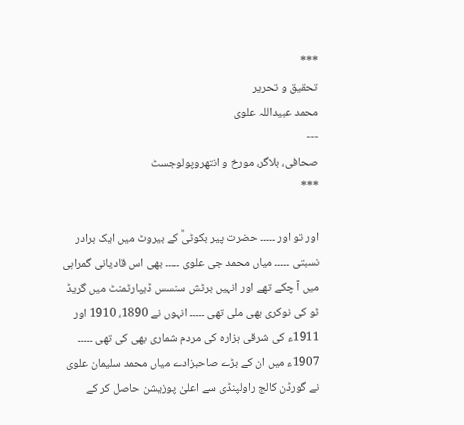***
تحقیق و تحریر
محمد عبیداللہ علوی
---
صحافی، بلاگر، مورخ و انتھروپولوجسٹ
***

اور تو اور ۔۔۔۔۔ حضرت پیر بکوٹیؒ کے بیروٹ میں ایک برادر نسبتی ۔۔۔۔۔ میاں محمد جی علوی ۔۔۔۔۔ بھی اس قادیانی گمراہی میں آ چکے تھے اور انہیں برٹش سنسس ڈیپارٹمنٹ میں گریڈ ٹو کی نوکری بھی ملی تھی ۔۔۔۔۔ انہوں نے 1890، 1910 اور 1911ء کی شرقی ہزارہ کی مردم شماری بھی کی تھی ۔۔۔۔۔ 1907ء میں ان کے بڑے صاحبزادے میاں محمد سلیمان علوی نے گورڈن کالج راولپنڈی سے اعلیٰ پوزیشن حاصل کر کے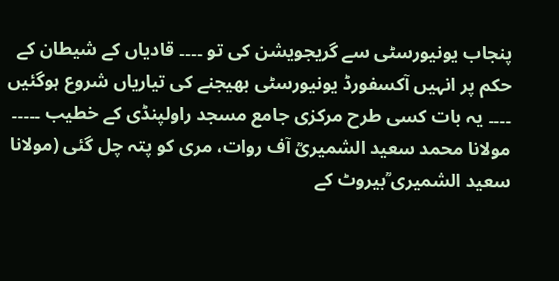پنجاب یونیورسٹی سے گریجویشن کی تو ۔۔۔۔ قادیاں کے شیطان کے حکم پر انہیں آکسفورڈ یونیورسٹی بھیجنے کی تیاریاں شروع ہوگئیں ۔۔۔۔ یہ بات کسی طرح مرکزی جامع مسجد راولپنڈی کے خطیب ۔۔۔۔۔ مولانا محمد سعید الشمیریؒ آف روات، مری کو پتہ چل گئی (مولانا سعید الشمیری ؒبیروٹ کے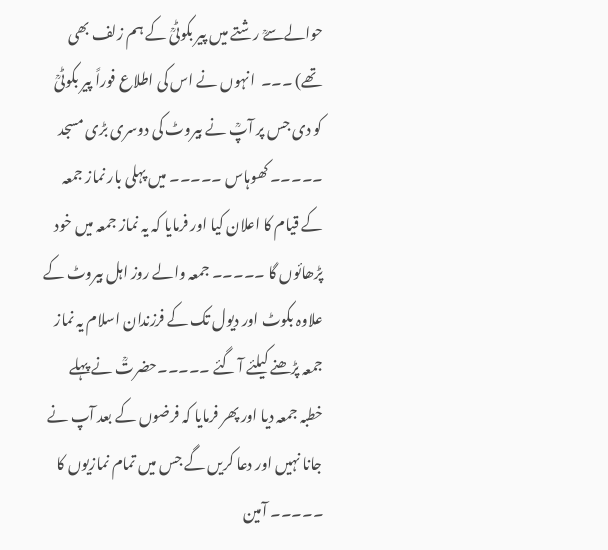حوالےسےؒ رشتے میں پیر بکوٹیؒ کے ہم زلف بھی تھے) ۔۔۔  انہوں نے اس کی اطلاع فوراً پیر بکوٹیؒ کو دی جس پر آپؒ نے بیروٹ کی دوسری بڑی مسجد ۔۔۔۔۔ کھوہاس ۔۔۔۔۔ میں پہلی بار نماز جمعہ کے قیام کا اعلان کیا اور فرمایا کہ یہ نماز جمعہ میں خود پڑھائوں گا ۔۔۔۔۔ جمعہ والے روز اہل بیروٹ کے علاوہ بکوٹ اور دیول تک کے فرزندان اسلام یہ نماز جمعہ پڑھنے کیلئے آ گئے ۔۔۔۔۔حضرتؒ نے پہلے خطبہ جمعہ دیا اور پھر فرمایا کہ فرضوں کے بعد آپ نے جانا نہیں اور دعا کریں گے جس میں تمام نمازیوں کا ۔۔۔۔۔ آمین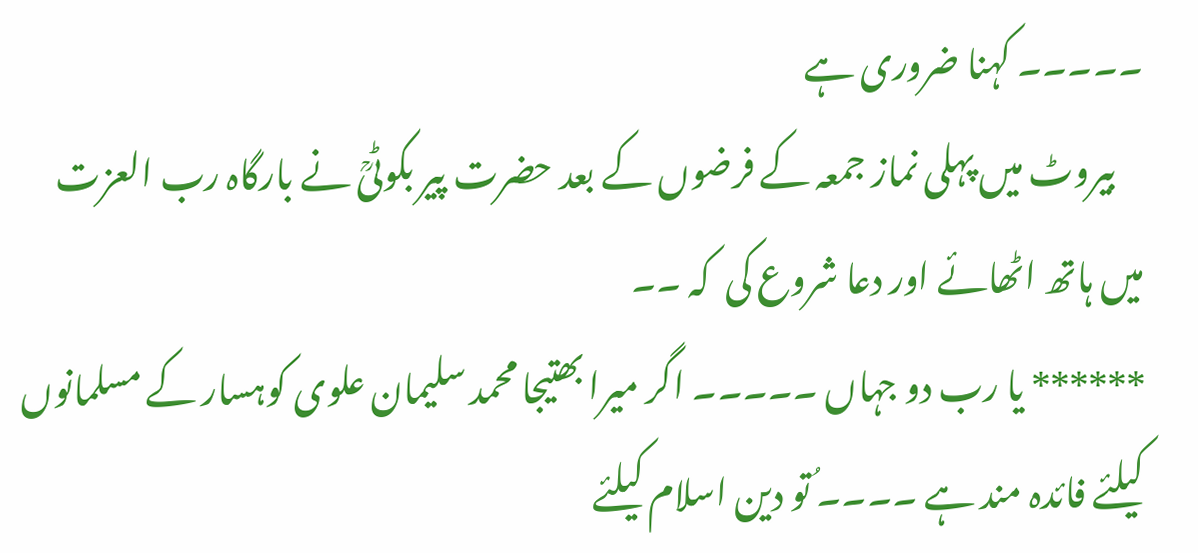۔۔۔۔۔ کہنا ضروری ہے
    بیروٹ میں پہلی نماز جمعہ کے فرضوں کے بعد حضرت پیر بکوٹیؒ نے بارگاہ رب العزت میں ہاتھ اٹھائے اور دعا شروع کی  کہ ۔۔
****** یا رب دو جہاں ۔۔۔۔۔ اگر میرا بھتیجا محمد سلیمان علوی کوہسار کے مسلمانوں کیلئے فائدہ مند ہے ۔۔۔۔ُ تو دین اسلام کیلئے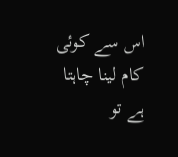اس سے کوئی کام لینا چاہتا ہے تو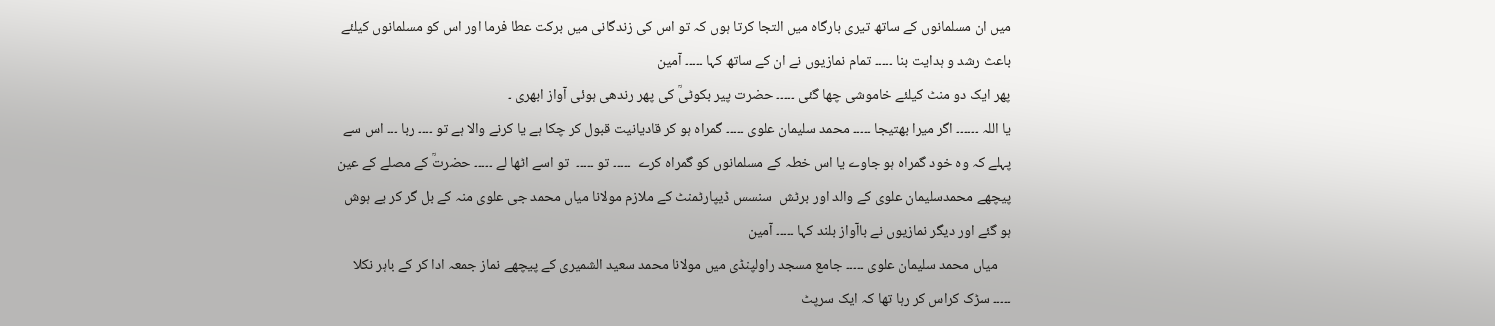میں ان مسلمانوں کے ساتھ تیری بارگاہ میں التجا کرتا ہوں کہ تو اس کی زندگانی میں برکت عطا فرما اور اس کو مسلمانوں کیلئے باعث رشد و ہدایت بنا ۔۔۔۔۔ تمام نمازیوں نے ان کے ساتھ کہا ۔۔۔۔۔ آمین
پھر ایک دو منٹ کیلئے خاموشی چھا گئی ۔۔۔۔۔ حضرت پیر بکوٹیؒ کی پھر رندھی ہوئی آواز ابھری ۔
یا اللہ ۔۔۔۔۔۔ اگر میرا بھتیجا ۔۔۔۔۔ محمد سلیمان علوی ۔۔۔۔۔ گمراہ ہو کر قادیانیت قبول کر چکا ہے یا کرنے والا ہے تو ۔۔۔۔ ربا ۔۔۔ اس سے پہلے کہ وہ خود گمراہ ہو جاوے یا اس خطہ کے مسلمانوں کو گمراہ کرے  ۔۔۔۔۔ تو ۔۔۔۔۔  تو اسے اٹھا لے ۔۔۔۔۔ حضرتؒ کے مصلے کے عین پیچھے محمدسلیمان علوی کے والد اور برٹش  سنسس ڈیپارٹمنٹ کے ملازم مولانا میاں محمد جی علوی منہ کے بل گر کر بے ہوش ہو گئے اور دیگر نمازیوں نے باآواز بلند کہا ۔۔۔۔۔ آمین
    میاں محمد سلیمان علوی ۔۔۔۔۔ جامع مسجد راولپنڈی میں مولانا محمد سعید الشمیری کے پیچھے نماز جمعہ ادا کر کے باہر نکلا ۔۔۔۔۔ سڑک کراس کر رہا تھا کہ ایک سرپٹ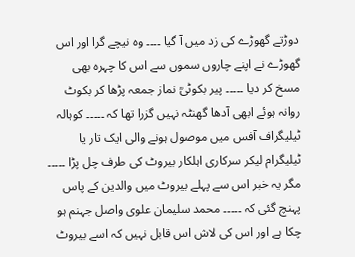دوڑتے گھوڑے کی زد میں آ گیا ۔۔۔۔ وہ نیچے گرا اور اس گھوڑے نے اپنے چاروں سموں سے اس کا چہرہ بھی مسخ کر دیا ۔۔۔۔۔ پیر بکوٹیؒ نماز جمعہ پڑھا کر بکوٹ روانہ ہوئے ابھی آدھا گھنٹہ نہیں گزرا تھا کہ ۔۔۔۔۔ کوہالہ ٹیلیگراف آفس میں موصول ہونے والی ایک تار یا ٹیلیگرام لیکر سرکاری اہلکار بیروٹ کی طرف چل پڑا ۔۔۔۔۔ مگر یہ خبر اس سے پہلے بیروٹ میں والدین کے پاس پہنچ گئی کہ ۔۔۔۔۔ محمد سلیمان علوی واصل جہنم ہو چکا ہے اور اس کی لاش اس قابل نہیں کہ اسے بیروٹ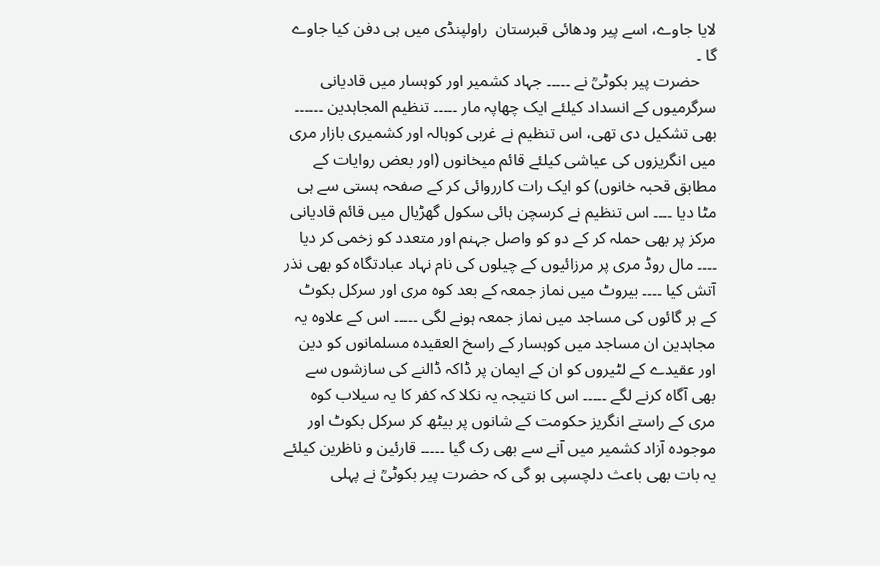لایا جاوے، اسے پیر ودھائی قبرستان  راولپنڈی میں ہی دفن کیا جاوے گا ۔
    حضرت پیر بکوٹیؒ نے ۔۔۔۔۔ جہاد کشمیر اور کوہسار میں قادیانی سرگرمیوں کے انسداد کیلئے ایک چھاپہ مار ۔۔۔۔۔ تنظیم المجاہدین ۔۔۔۔۔۔ بھی تشکیل دی تھی، اس تنظیم نے غربی کوہالہ اور کشمیری بازار مری میں انگریزوں کی عیاشی کیلئے قائم میخانوں (اور بعض روایات کے مطابق قحبہ خانوں) کو ایک رات کارروائی کر کے صفحہ ہستی سے ہی مٹا دیا ۔۔۔۔ اس تنظیم نے کرسچن ہائی سکول گھڑیال میں قائم قادیانی مرکز پر بھی حملہ کر کے دو کو واصل جہنم اور متعدد کو زخمی کر دیا ۔۔۔۔ مال روڈ مری پر مرزائیوں کے چیلوں کی نام نہاد عبادتگاہ کو بھی نذر آتش کیا ۔۔۔۔ بیروٹ میں نماز جمعہ کے بعد کوہ مری اور سرکل بکوٹ کے ہر گائوں کی مساجد میں نماز جمعہ ہونے لگی ۔۔۔۔۔ اس کے علاوہ یہ مجاہدین ان مساجد میں کوہسار کے راسخ العقیدہ مسلمانوں کو دین اور عقیدے کے لٹیروں کو ان کے ایمان پر ڈاکہ ڈالنے کی سازشوں سے بھی آگاہ کرنے لگے ۔۔۔۔۔ اس کا نتیجہ یہ نکلا کہ کفر کا یہ سیلاب کوہ مری کے راستے انگریز حکومت کے شانوں پر بیٹھ کر سرکل بکوٹ اور موجودہ آزاد کشمیر میں آنے سے بھی رک گیا ۔۔۔۔۔ قارئین و ناظرین کیلئے یہ بات بھی باعث دلچسپی ہو گی کہ حضرت پیر بکوٹیؒ نے پہلی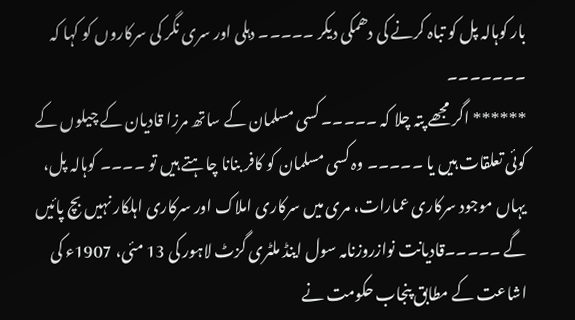بار کوہالہ پل کو تباہ کرنے کی دھمکی دیکر ۔۔۔۔۔ دہلی اور سری نگر کی سرکاروں کو کہا کہ ۔۔۔۔۔۔۔
****** اگر مجھے پتہ چلا کہ ۔۔۔۔۔ کسی مسلمان کے ساتھ مرزا قادیان کے چیلوں کے کوئی تعلقات ہیں یا ۔۔۔۔۔ وہ کسی مسلمان کو کافر بنانا چاہتے ہیں تو ۔۔۔۔ کوہالہ پل، یہاں موجود سرکاری عمارات، مری میں سرکاری املاک اور سرکاری اہلکار نہیں بچ پائیں گے ۔۔۔۔۔قادیانت نوازروزنامہ سول اینڈ ملٹری گزٹ لاہور کی 13 مئی، 1907ء کی اشاعت کے مطابق پنجاب حکومت نے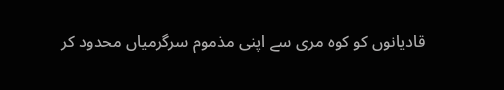قادیانوں کو کوہ مری سے اپنی مذموم سرگرمیاں محدود کر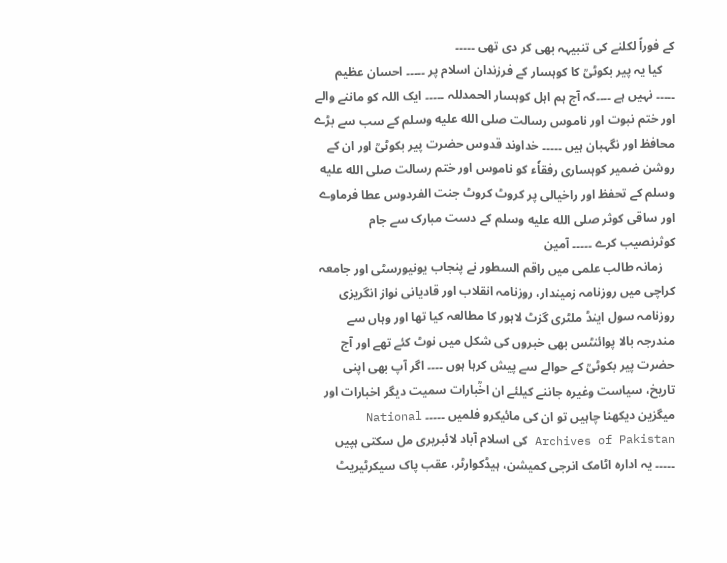کے فوراً لکلنے کی تنبیہہ بھی کر دی تھی ۔۔۔۔۔
    کیا یہ پیر بکوٹیؒ کا کوہسار کے فرزندان اسلام پر ۔۔۔۔۔ احسان عظیم ۔۔۔۔۔ نہیں ہے ۔۔۔۔کہ آج ہم اہل کوہسار الحمدللہ ۔۔۔۔۔ ایک اللہ کو ماننے والے اور ختم نبوت اور ناموس رسالت صلى الله عليه وسلم کے سب سے بڑے محافظ اور نگہبان ہیں ۔۔۔۔۔ خداوند قدوس حضرت پیر بکوٹیؒ اور ان کے روشن ضمیر کوہساری رفقاٗء کو ناموس اور ختم رسالت صلى الله عليه وسلم کے تحفظ اور راخیالی پر کروٹ کروٹ جنت الفردوس عطا فرماوے اور ساقی کوثر صلى الله عليه وسلم کے دست مبارک سے جام کوثرنصیب کرے ۔۔۔۔۔ آمین
    زمانہ طالب علمی میں راقم السطور نے پنجاب یونیورسٹی اور جامعہ کراچی میں روزنامہ زمیندار، روزنامہ انقلاب اور قادیانی نواز انگریزی روزنامہ سول اینڈ ملٹری گزٹ لاہور کا مطالعہ کیا تھا اور وہاں سے مندرجہ بالا پوائنٹس بھی خبروں کی شکل میں نوٹ کئے تھے اور آج حضرت پیر بکوٹیؒ کے حوالے سے پیش کرہا ہوں ۔۔۔۔ اگر آپ بھی اپنی تاریخ، سیاست وغیرہ جاننے کیلئے ان اخؒبارات سمیت دیگر اخبارات اور میگزین دیکھنا چاہیں تو ان کی مائیکرو فلمیں ۔۔۔۔۔ National Archives of Pakistan کی اسلام آباد لائبریری مل سکتی ہپیں ۔۔۔۔۔ یہ ادارہ اٹامک انرجی کمیشن، ہیڈکوارٹر، عقب پاک سیکرٹیریٹ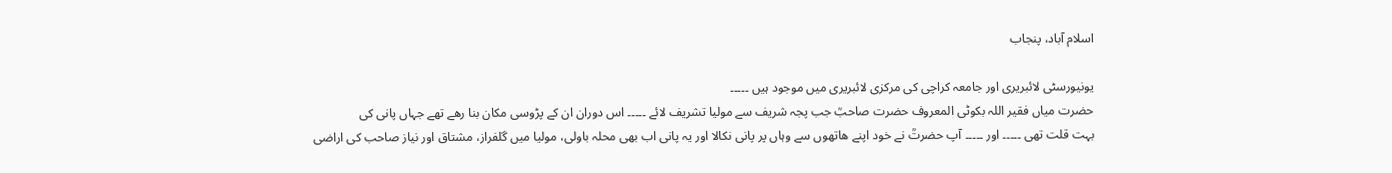اسلام آباد، پنجاب

یونیورسٹی لائبریری اور جامعہ کراچی کی مرکزی لائبریری میں موجود ہیں ۔۔۔۔۔
حضرت میاں فقیر اللہ بکوٹی المعروف حضرت صاحبؒ جب پجہ شریف سے مولیا تشریف لائے ۔۔۔۔۔ اس دوران ان کے پڑوسی مکان بنا رهے تهے جہاں پانی کی
بہت قلت تھی ۔۔۔۔۔ اور ۔۔۔۔۔ آپ حضرتؒ نے خود اپنے هاتهوں سے وہاں پر پانی نکالا اور یہ پانی اب بهی محلہ باولی، مولیا میں گلفراز، مشتاق اور نیاز صاحب کی اراضی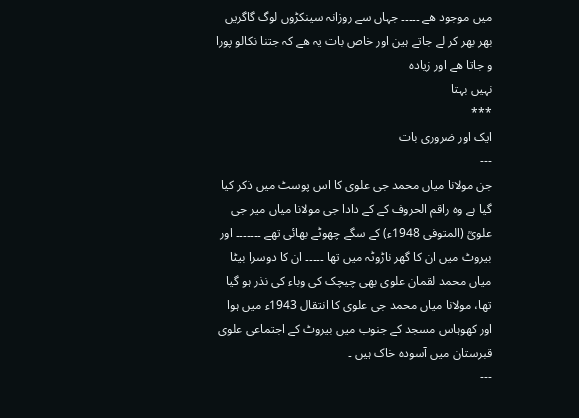میں موجود هے ۔۔۔۔۔ جہاں سے روزانہ سینکڑوں لوگ گاگریں بهر بھر کر لے جاتے ہین اور خاص بات یہ هے کہ جتنا نکالو پورا  و جاتا هے اور زیادہ
نہیں بہتا
***
ایک اور ضروری بات
---
جن مولانا میاں محمد جی علوی کا اس پوسٹ میں ذکر کیا گیا ہے وہ راقم الحروف کے کے دادا جی مولانا میاں میر جی علویؒ (المتوفی 1948ء) کے سگے چھوٹے بھائی تھے ۔۔۔۔۔۔۔ اور بیروٹ میں ان کا گھر ناڑوٹہ میں تھا ۔۔۔۔۔ ان کا دوسرا بیٹا میاں محمد لقمان علوی بھی چیچک کی وباء کی نذر ہو گیا تھا، مولانا میاں محمد جی علوی کا انتقال 1943ء میں ہوا اور کھوہاس مسجد کے جنوب میں بیروٹ کے اجتماعی علوی قبرستان میں آسودہ خاک ہیں ۔
---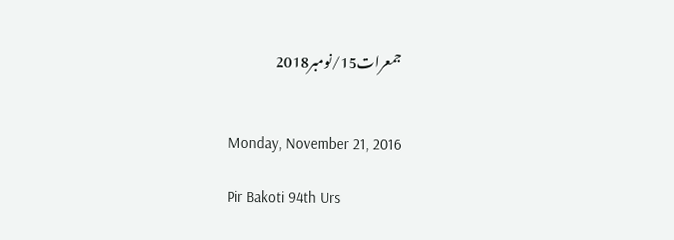جمعرات15/نومبر2018


Monday, November 21, 2016

Pir Bakoti 94th Urs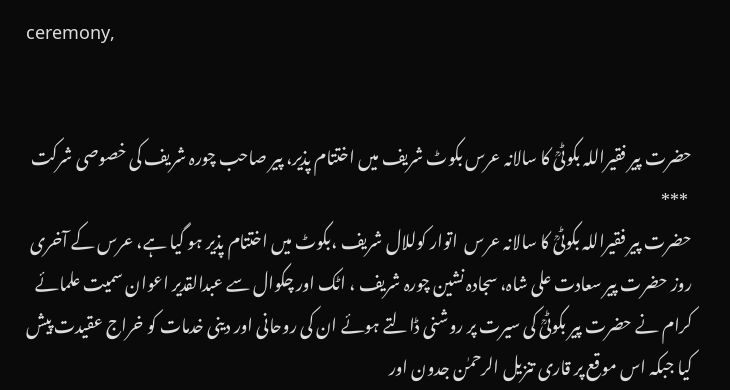ceremony,


حضرت پیر فقیراللہ بکوٹیؒ کا سالانہ عرس بکوٹ شریف میں اختتام پذیر، پیر صاحب چورہ شریف کی خصوصی شرکت
 ***
حضرت پیر فقیراللہ بکوٹیؒ کا سالانہ عرس  اتوار کوللال شریف ،بکوٹ میں اختتام پذیر ہو گیا ہے، عرس کے آخری روز حضرت پیر سعادت علی شاہ، سجادہ نشین چورہ شریف ، اٹک اور چکوال سے عبدالقدیر اعوان سمیت علمائے کرام نے حضرت پیر بکوٹیؒ کی سیرت پر روشنی ڈالتے ہوئے ان کی روحانی اور دینی خدمات کو خراج عقیدت پیش کیا جبکہ اس موقع پر قاری تنزیل الرحمٰن جدون اور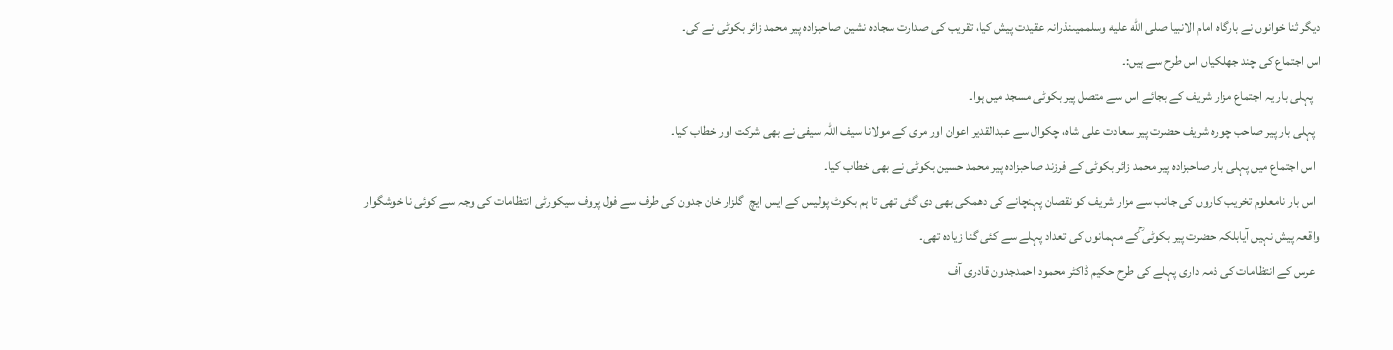دیگر ثنا خوانوں نے بارگاہ امام الانبیا صلى الله عليه وسلممیںنذرانہ عقیدت پیش کیا، تقریب کی صدارت سجادہ نشین صاحبزادہ پیر محمد زائر بکوٹی نے کی۔
اس اجتماع کی چند جھلکیاں اس طرح سے ہیں:۔
   پہلی بار یہ اجتماع مزار شریف کے بجائے اس سے متصل پیر بکوٹی مسجد میں ہوا۔
  پہلی بار پیر صاحب چورہ شریف حضرت پیر سعادت علی شاہ، چکوال سے عبدالقدیر اعوان اور مری کے مولانا سیف اللہ سیفی نے بھی شرکت اور خطاب کیا۔
  اس اجتماع میں پہلی بار صاحبزادہ پیر محمد زائر بکوٹی کے فرزند صاحبزادہ پیر محمد حسین بکوٹی نے بھی خطاب کیا۔
  اس بار نامعلوم تخریب کاروں کی جانب سے مزار شریف کو نقصان پہنچانے کی دھمکی بھی دی گئی تھی تا ہم بکوٹ پولیس کے ایس ایچ  گلزار خان جدون کی طرف سے فول پروف سیکورٹی انتظامات کی وجہ سے کوئی نا خوشگوار واقعہ پیش نہیں آیابلکہ حضرت پیر بکوٹی ؒکے مہمانوں کی تعداد پہلے سے کئی گنا زیادہ تھی۔
  عرس کے انتظامات کی ذمہ داری پہلے کی طرح حکیم ڈاکٹر محمود احمدجدون قادری آف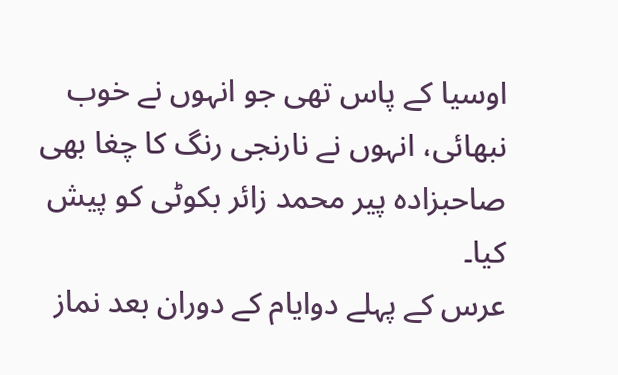اوسیا کے پاس تھی جو انہوں نے خوب نبھائی، انہوں نے نارنجی رنگ کا چغا بھی صاحبزادہ پیر محمد زائر بکوٹی کو پیش کیا۔
عرس کے پہلے دوایام کے دوران بعد نماز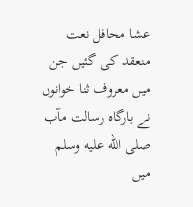عشا محافل نعت منعقد کی گئیں جن میں معروف ثنا خوانوں نے بارگاہ رسالت مآب صلى الله عليه وسلم میں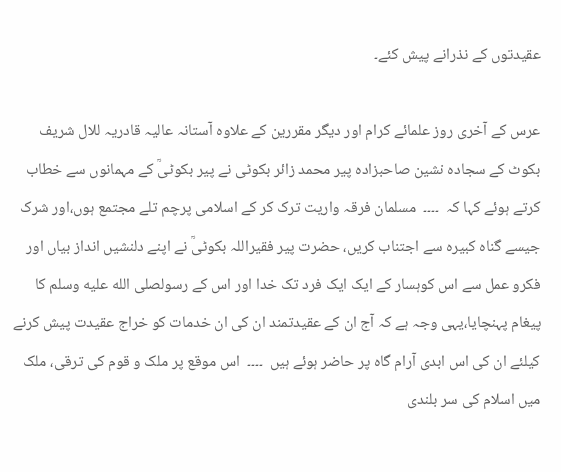عقیدتوں کے نذرانے پیش کئے۔

عرس کے آخری روز علمائے کرام اور دیگر مقررین کے علاوہ آستانہ عالیہ قادریہ للال شریف بکوٹ کے سجادہ نشین صاحبزادہ پیر محمد زائر بکوٹی نے پیر بکوٹیؒ کے مہمانوں سے خطاب کرتے ہوئے کہا کہ  ۔۔۔۔  مسلمان فرقہ واریت ترک کر کے اسلامی پرچم تلے مجتمع ہوں،اور شرک جیسے گناہ کبیرہ سے اجتناب کریں، حضرت پیر فقیراللہ بکوٹیؒ نے اپنے دلنشیں انداز بیاں اور فکرو عمل سے اس کوہسار کے ایک ایک فرد تک خدا اور اس کے رسولصلى الله عليه وسلم کا پیغام پہنچایا،یہی وجہ ہے کہ آج ان کے عقیدتمند ان کی ان خدمات کو خراج عقیدت پیش کرنے کیلئے ان کی اس ابدی آرام گاہ پر حاضر ہوئے ہیں  ۔۔۔۔  اس موقع پر ملک و قوم کی ترقی، ملک میں اسلام کی سر بلندی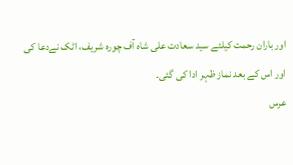اور باران رحمت کیلئے سید سعادت علی شاہ آف چورہ شریف، اٹک نےدعا کی اور اس کے بعد نماز ظہر ادا کی گئی۔
عرس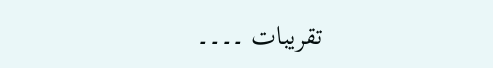تقریبات ۔۔۔۔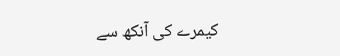کیمرے کی آنکھ سے